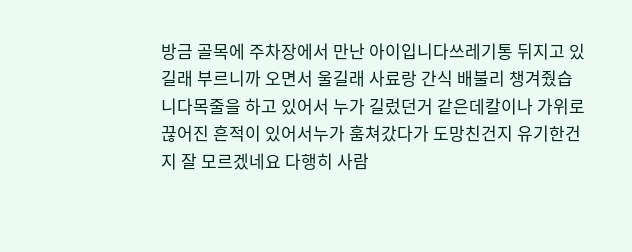방금 골목에 주차장에서 만난 아이입니다쓰레기통 뒤지고 있길래 부르니까 오면서 울길래 사료랑 간식 배불리 챙겨줬습니다목줄을 하고 있어서 누가 길렀던거 같은데칼이나 가위로 끊어진 흔적이 있어서누가 훔쳐갔다가 도망친건지 유기한건지 잘 모르겠네요 다행히 사람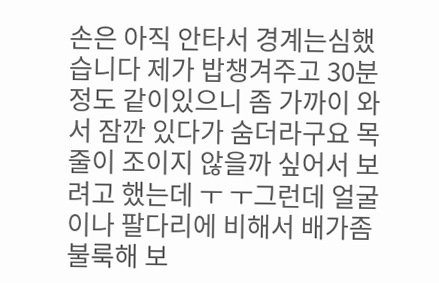손은 아직 안타서 경계는심했습니다 제가 밥챙겨주고 30분정도 같이있으니 좀 가까이 와서 잠깐 있다가 숨더라구요 목줄이 조이지 않을까 싶어서 보려고 했는데 ㅜ ㅜ그런데 얼굴이나 팔다리에 비해서 배가좀 불룩해 보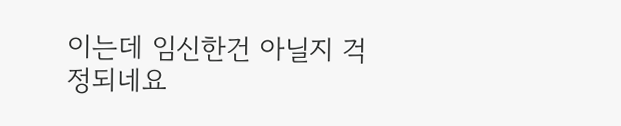이는데 임신한건 아닐지 걱정되네요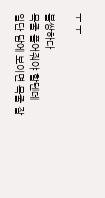ㅜ ㅜ

불쌍하다
목줄 풀어줘야 할텐데
일단 담에 보이면 목줄 잘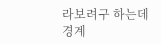라보려구 하는데 경계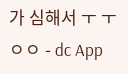가 심해서 ㅜ ㅜ
ㅇㅇ - dc App